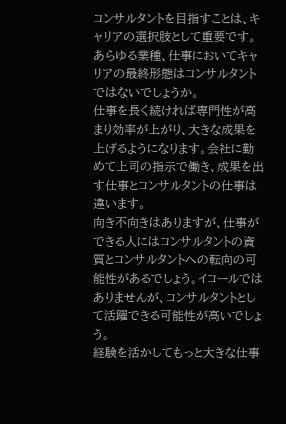コンサルタントを目指すことは、キャリアの選択肢として重要です。あらゆる業種、仕事においてキャリアの最終形態はコンサルタントではないでしょうか。
仕事を長く続ければ専門性が高まり効率が上がり、大きな成果を上げるようになります。会社に勤めて上司の指示で働き、成果を出す仕事とコンサルタントの仕事は違います。
向き不向きはありますが、仕事ができる人にはコンサルタントの資質とコンサルタントへの転向の可能性があるでしょう。イコールではありませんが、コンサルタントとして活躍できる可能性が高いでしょう。
経験を活かしてもっと大きな仕事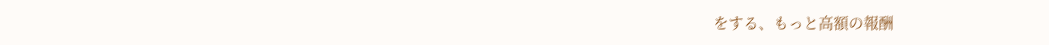をする、もっと高額の報酬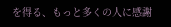を得る、もっと多くの人に感謝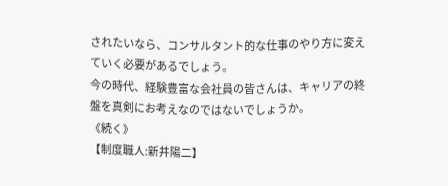されたいなら、コンサルタント的な仕事のやり方に変えていく必要があるでしょう。
今の時代、経験豊富な会社員の皆さんは、キャリアの終盤を真剣にお考えなのではないでしょうか。
《続く》
【制度職人:新井陽二】